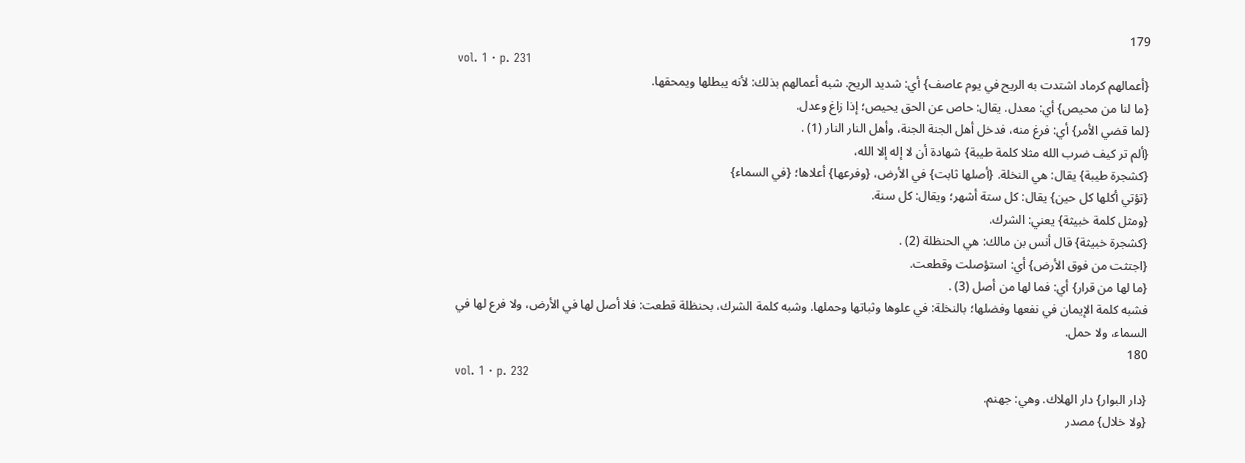179
vol. 1 · p. 231
{أعمالهم كرماد اشتدت به الريح في يوم عاصف} أي: شديد الريح. شبه أعمالهم بذلك: لأنه يبطلها ويمحقها.
{ما لنا من محيص} أي: معدل. يقال: حاص عن الحق يحيص؛ إذا زاغ وعدل.
{لما قضي الأمر} أي: فرغ منه، فدخل أهل الجنة الجنة، وأهل النار النار (1) .
{ألم تر كيف ضرب الله مثلا كلمة طيبة} شهادة أن لا إله إلا الله،
{كشجرة طيبة} يقال: هي النخلة. {أصلها ثابت} في الأرض، {وفرعها} أعلاها؛ {في السماء}
{تؤتي أكلها كل حين} يقال: كل ستة أشهر؛ ويقال: كل سنة.
{ومثل كلمة خبيثة} يعني: الشرك.
{كشجرة خبيثة} قال أنس بن مالك: هي الحنظلة (2) .
{اجتثت من فوق الأرض} أي: استؤصلت وقطعت.
{ما لها من قرار} أي: فما لها من أصل (3) .
فشبه كلمة الإيمان في نفعها وفضلها؛ بالنخلة: في علوها وثباتها وحملها. وشبه كلمة الشرك، بحنظلة قطعت: فلا أصل لها في الأرض، ولا فرع لها في السماء، ولا حمل.
180
vol. 1 · p. 232
{دار البوار} دار الهلاك. وهي: جهنم.
{ولا خلال} مصدر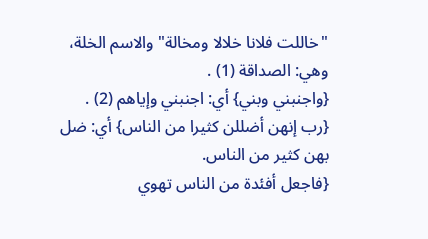"خاللت فلانا خلالا ومخالة" والاسم الخلة، وهي: الصداقة (1) .
{واجنبني وبني} أي: اجنبني وإياهم (2) .
{رب إنهن أضللن كثيرا من الناس} أي: ضل بهن كثير من الناس.
{فاجعل أفئدة من الناس تهوي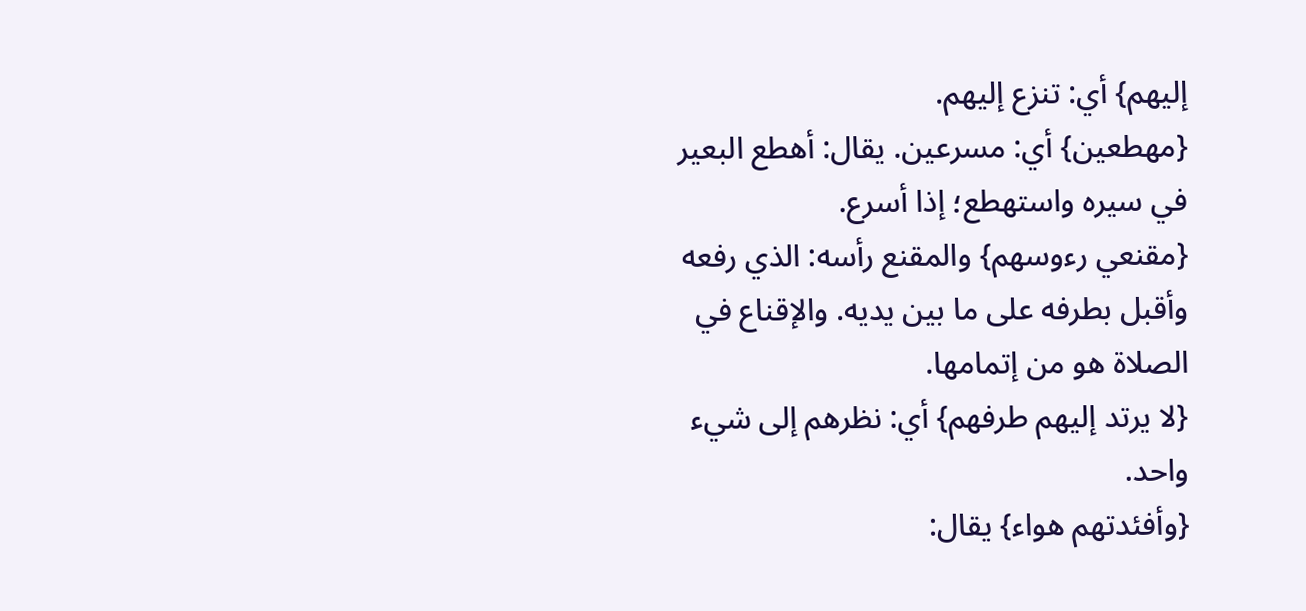إليهم} أي: تنزع إليهم.
{مهطعين} أي: مسرعين. يقال: أهطع البعير في سيره واستهطع؛ إذا أسرع.
{مقنعي رءوسهم} والمقنع رأسه: الذي رفعه وأقبل بطرفه على ما بين يديه. والإقناع في الصلاة هو من إتمامها.
{لا يرتد إليهم طرفهم} أي: نظرهم إلى شيء واحد.
{وأفئدتهم هواء} يقال: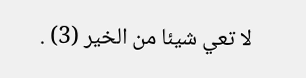لا تعي شيئا من الخير (3) .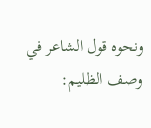ونحوه قول الشاعر في وصف الظليم: